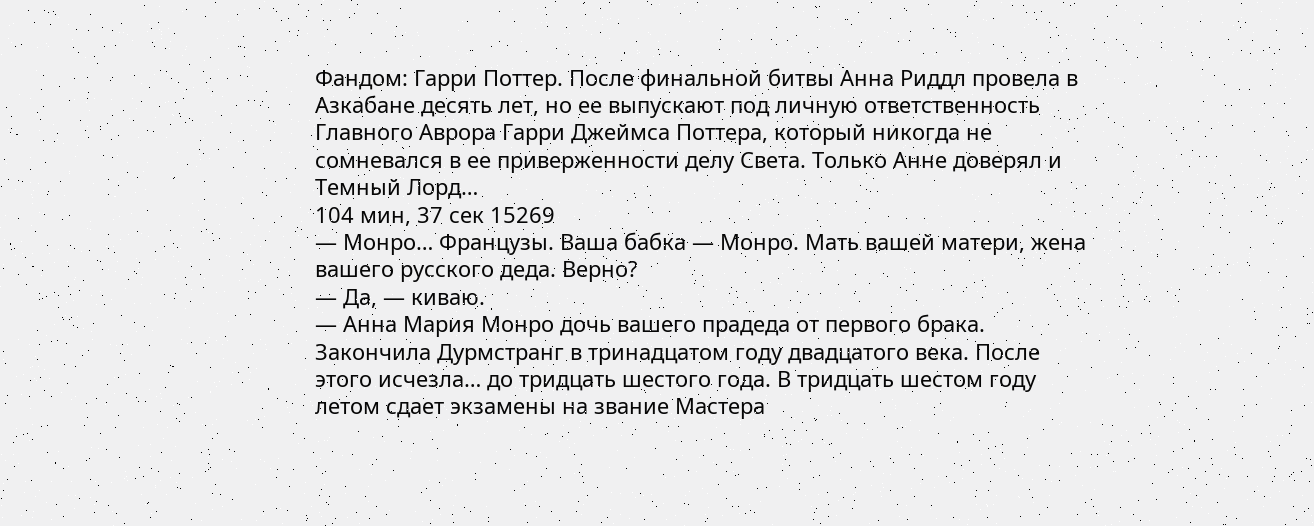Фандом: Гарри Поттер. После финальной битвы Анна Риддл провела в Азкабане десять лет, но ее выпускают под личную ответственность Главного Аврора Гарри Джеймса Поттера, который никогда не сомневался в ее приверженности делу Света. Только Анне доверял и Темный Лорд…
104 мин, 37 сек 15269
— Монро… Французы. Ваша бабка — Монро. Мать вашей матери, жена вашего русского деда. Верно?
— Да, — киваю.
— Анна Мария Монро дочь вашего прадеда от первого брака. Закончила Дурмстранг в тринадцатом году двадцатого века. После этого исчезла… до тридцать шестого года. В тридцать шестом году летом сдает экзамены на звание Мастера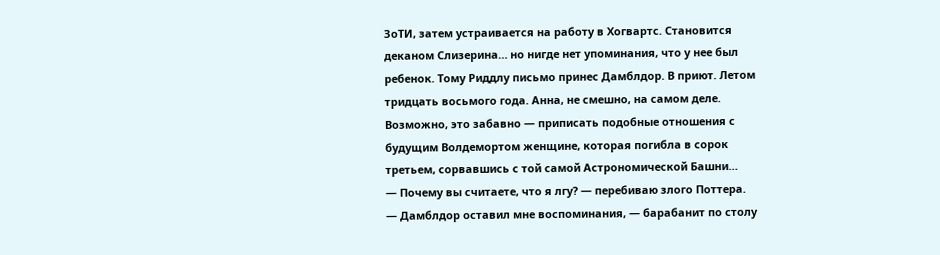ЗоТИ, затем устраивается на работу в Хогвартс. Становится деканом Слизерина… но нигде нет упоминания, что у нее был ребенок. Тому Риддлу письмо принес Дамблдор. В приют. Летом тридцать восьмого года. Анна, не смешно, на самом деле. Возможно, это забавно — приписать подобные отношения с будущим Волдемортом женщине, которая погибла в сорок третьем, сорвавшись с той самой Астрономической Башни…
— Почему вы считаете, что я лгу? — перебиваю злого Поттера.
— Дамблдор оставил мне воспоминания, — барабанит по столу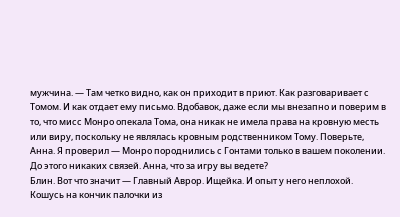мужчина. — Там четко видно, как он приходит в приют. Как разговаривает с Томом. И как отдает ему письмо. Вдобавок, даже если мы внезапно и поверим в то, что мисс Монро опекала Тома, она никак не имела права на кровную месть или виру, поскольку не являлась кровным родственником Тому. Поверьте, Анна. Я проверил — Монро породнились с Гонтами только в вашем поколении. До этого никаких связей. Анна, что за игру вы ведете?
Блин. Вот что значит — Главный Аврор. Ищейка. И опыт у него неплохой. Кошусь на кончик палочки из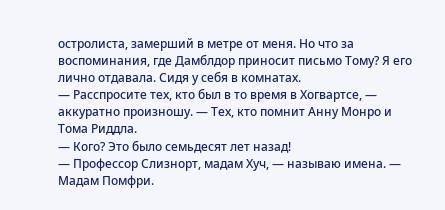остролиста, замерший в метре от меня. Но что за воспоминания, где Дамблдор приносит письмо Тому? Я его лично отдавала. Сидя у себя в комнатах.
— Расспросите тех, кто был в то время в Хогвартсе, — аккуратно произношу. — Тех, кто помнит Анну Монро и Тома Риддла.
— Кого? Это было семьдесят лет назад!
— Профессор Слизнорт, мадам Хуч, — называю имена. — Мадам Помфри.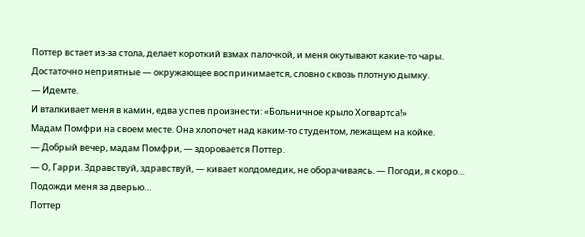Поттер встает из-за стола, делает короткий взмах палочкой, и меня окутывают какие-то чары. Достаточно неприятные — окружающее воспринимается, словно сквозь плотную дымку.
— Идемте.
И вталкивает меня в камин, едва успев произнести: «Больничное крыло Хогвартса!»
Мадам Помфри на своем месте. Она хлопочет над каким-то студентом, лежащем на койке.
— Добрый вечер, мадам Помфри, — здоровается Поттер.
— О, Гарри. Здравствуй, здравствуй, — кивает колдомедик, не оборачиваясь. — Погоди, я скоро… Подожди меня за дверью…
Поттер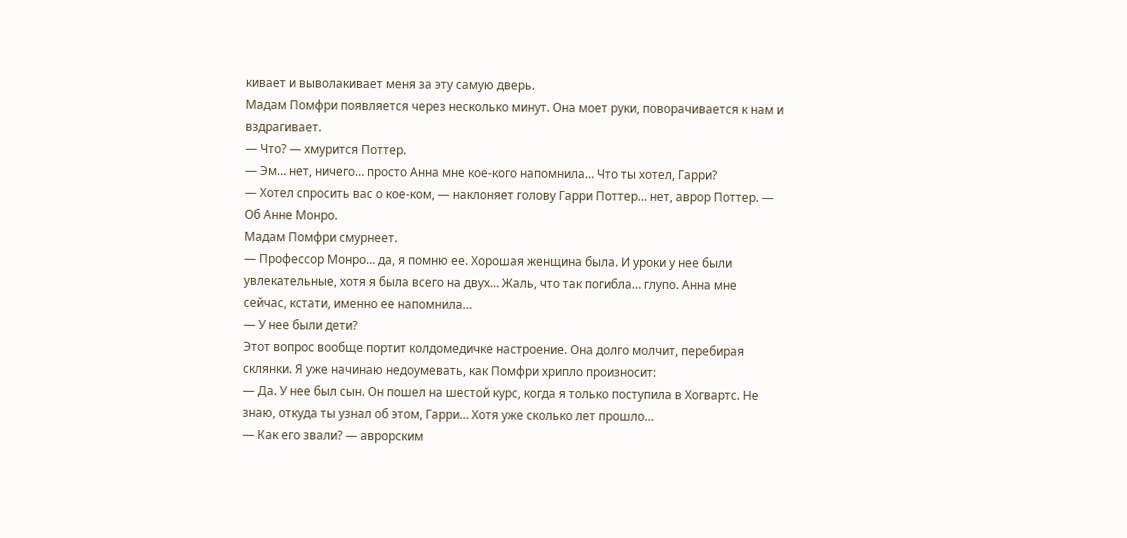кивает и выволакивает меня за эту самую дверь.
Мадам Помфри появляется через несколько минут. Она моет руки, поворачивается к нам и вздрагивает.
— Что? — хмурится Поттер.
— Эм… нет, ничего… просто Анна мне кое-кого напомнила… Что ты хотел, Гарри?
— Хотел спросить вас о кое-ком, — наклоняет голову Гарри Поттер… нет, аврор Поттер. — Об Анне Монро.
Мадам Помфри смурнеет.
— Профессор Монро… да, я помню ее. Хорошая женщина была. И уроки у нее были увлекательные, хотя я была всего на двух… Жаль, что так погибла… глупо. Анна мне сейчас, кстати, именно ее напомнила…
— У нее были дети?
Этот вопрос вообще портит колдомедичке настроение. Она долго молчит, перебирая склянки. Я уже начинаю недоумевать, как Помфри хрипло произносит:
— Да. У нее был сын. Он пошел на шестой курс, когда я только поступила в Хогвартс. Не знаю, откуда ты узнал об этом, Гарри… Хотя уже сколько лет прошло…
— Как его звали? — аврорским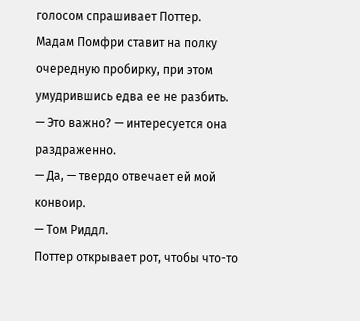голосом спрашивает Поттер.
Мадам Помфри ставит на полку очередную пробирку, при этом умудрившись едва ее не разбить.
— Это важно? — интересуется она раздраженно.
— Да, — твердо отвечает ей мой конвоир.
— Том Риддл.
Поттер открывает рот, чтобы что-то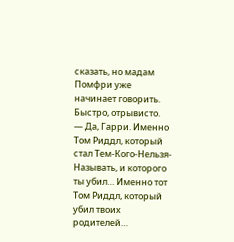сказать, но мадам Помфри уже начинает говорить. Быстро, отрывисто.
— Да, Гарри. Именно Том Риддл, который стал Тем-Кого-Нельзя-Называть, и которого ты убил… Именно тот Том Риддл, который убил твоих родителей…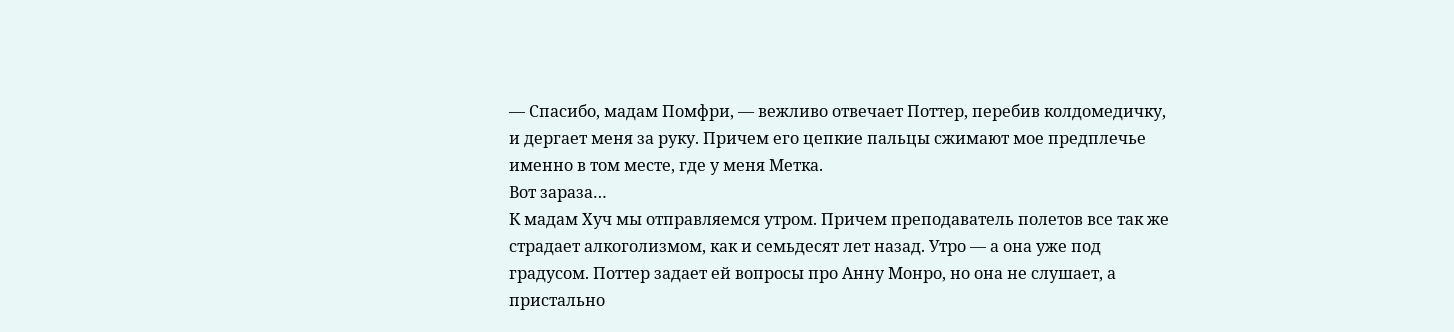— Спасибо, мадам Помфри, — вежливо отвечает Поттер, перебив колдомедичку, и дергает меня за руку. Причем его цепкие пальцы сжимают мое предплечье именно в том месте, где у меня Метка.
Вот зараза…
К мадам Хуч мы отправляемся утром. Причем преподаватель полетов все так же страдает алкоголизмом, как и семьдесят лет назад. Утро — а она уже под градусом. Поттер задает ей вопросы про Анну Монро, но она не слушает, а пристально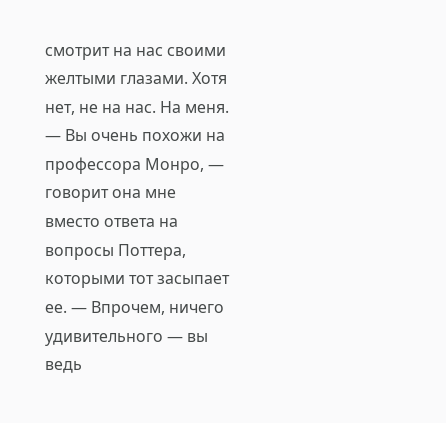смотрит на нас своими желтыми глазами. Хотя нет, не на нас. На меня.
— Вы очень похожи на профессора Монро, — говорит она мне вместо ответа на вопросы Поттера, которыми тот засыпает ее. — Впрочем, ничего удивительного — вы ведь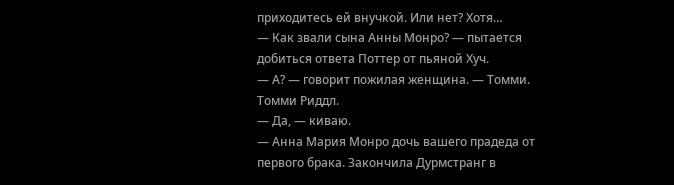приходитесь ей внучкой. Или нет? Хотя…
— Как звали сына Анны Монро? — пытается добиться ответа Поттер от пьяной Хуч.
— А? — говорит пожилая женщина. — Томми. Томми Риддл.
— Да, — киваю.
— Анна Мария Монро дочь вашего прадеда от первого брака. Закончила Дурмстранг в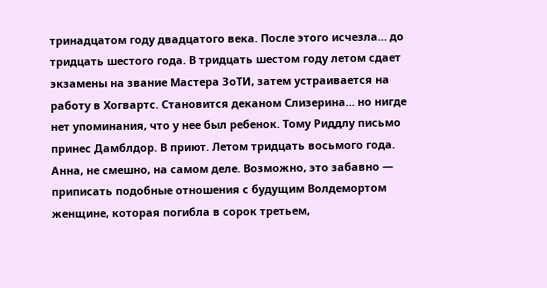тринадцатом году двадцатого века. После этого исчезла… до тридцать шестого года. В тридцать шестом году летом сдает экзамены на звание Мастера ЗоТИ, затем устраивается на работу в Хогвартс. Становится деканом Слизерина… но нигде нет упоминания, что у нее был ребенок. Тому Риддлу письмо принес Дамблдор. В приют. Летом тридцать восьмого года. Анна, не смешно, на самом деле. Возможно, это забавно — приписать подобные отношения с будущим Волдемортом женщине, которая погибла в сорок третьем,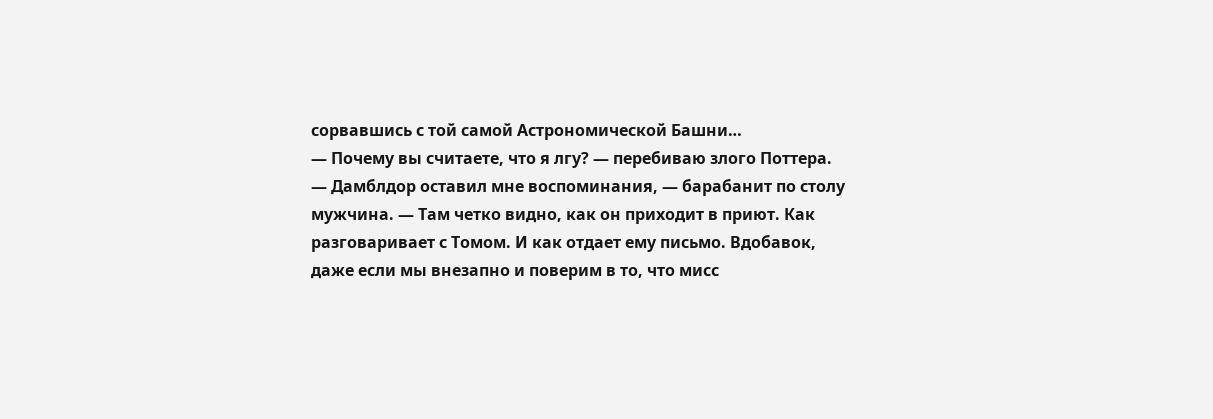сорвавшись с той самой Астрономической Башни…
— Почему вы считаете, что я лгу? — перебиваю злого Поттера.
— Дамблдор оставил мне воспоминания, — барабанит по столу мужчина. — Там четко видно, как он приходит в приют. Как разговаривает с Томом. И как отдает ему письмо. Вдобавок, даже если мы внезапно и поверим в то, что мисс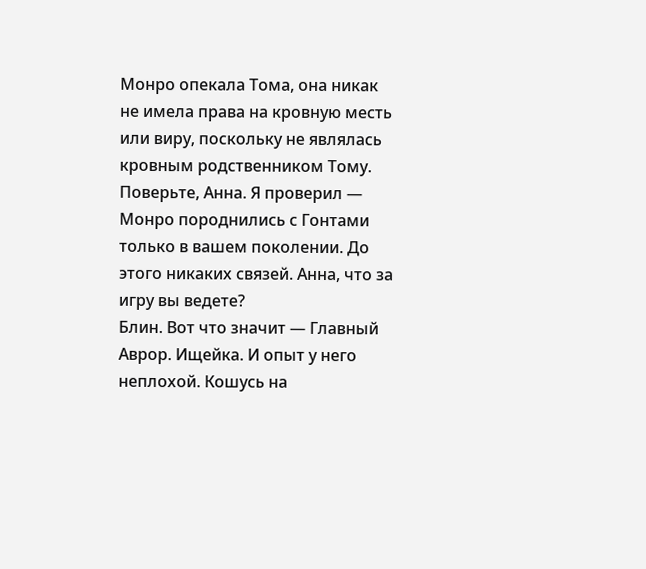Монро опекала Тома, она никак не имела права на кровную месть или виру, поскольку не являлась кровным родственником Тому. Поверьте, Анна. Я проверил — Монро породнились с Гонтами только в вашем поколении. До этого никаких связей. Анна, что за игру вы ведете?
Блин. Вот что значит — Главный Аврор. Ищейка. И опыт у него неплохой. Кошусь на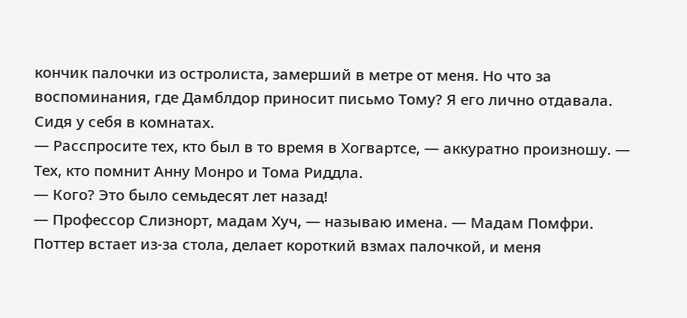кончик палочки из остролиста, замерший в метре от меня. Но что за воспоминания, где Дамблдор приносит письмо Тому? Я его лично отдавала. Сидя у себя в комнатах.
— Расспросите тех, кто был в то время в Хогвартсе, — аккуратно произношу. — Тех, кто помнит Анну Монро и Тома Риддла.
— Кого? Это было семьдесят лет назад!
— Профессор Слизнорт, мадам Хуч, — называю имена. — Мадам Помфри.
Поттер встает из-за стола, делает короткий взмах палочкой, и меня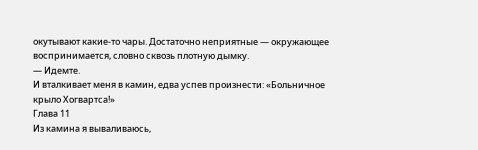окутывают какие-то чары. Достаточно неприятные — окружающее воспринимается, словно сквозь плотную дымку.
— Идемте.
И вталкивает меня в камин, едва успев произнести: «Больничное крыло Хогвартса!»
Глава 11
Из камина я вываливаюсь,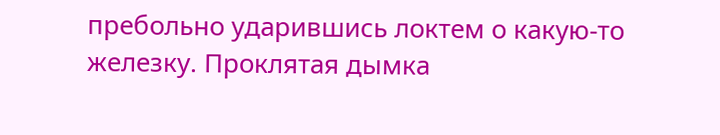пребольно ударившись локтем о какую-то железку. Проклятая дымка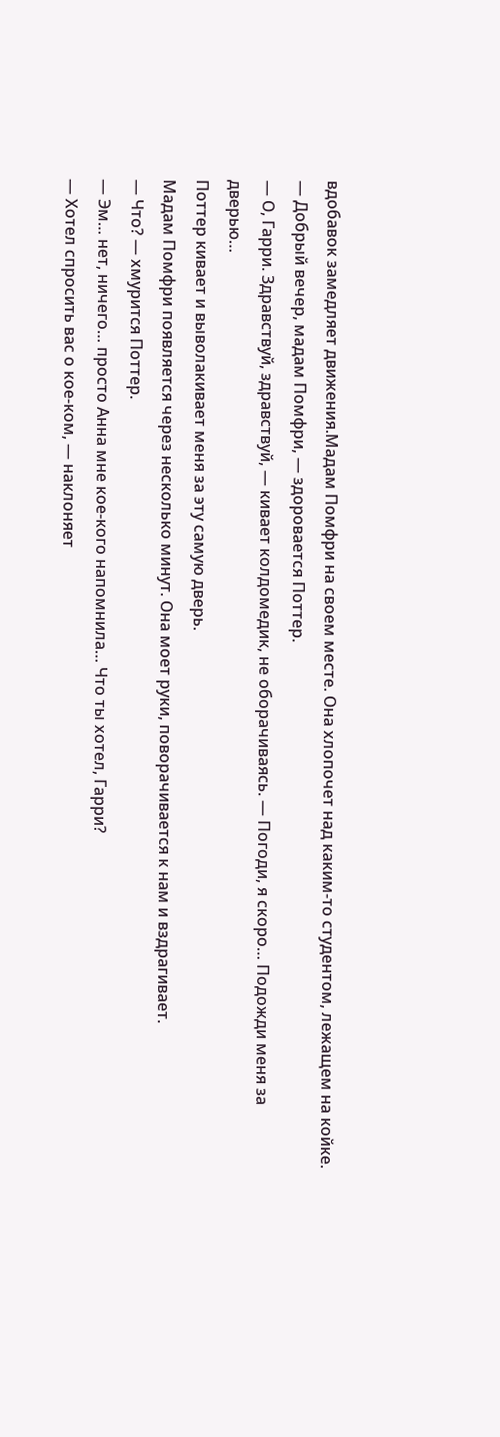вдобавок замедляет движения.Мадам Помфри на своем месте. Она хлопочет над каким-то студентом, лежащем на койке.
— Добрый вечер, мадам Помфри, — здоровается Поттер.
— О, Гарри. Здравствуй, здравствуй, — кивает колдомедик, не оборачиваясь. — Погоди, я скоро… Подожди меня за дверью…
Поттер кивает и выволакивает меня за эту самую дверь.
Мадам Помфри появляется через несколько минут. Она моет руки, поворачивается к нам и вздрагивает.
— Что? — хмурится Поттер.
— Эм… нет, ничего… просто Анна мне кое-кого напомнила… Что ты хотел, Гарри?
— Хотел спросить вас о кое-ком, — наклоняет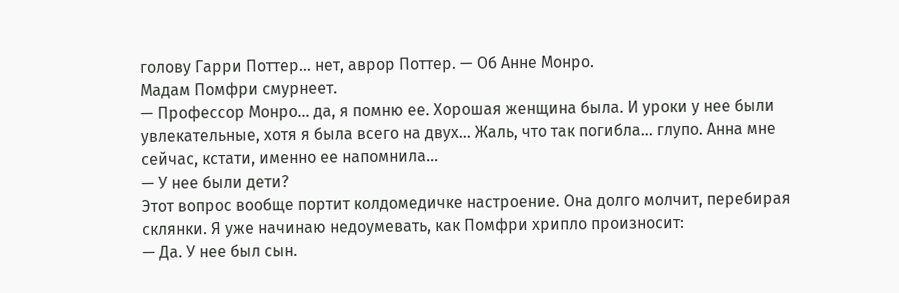голову Гарри Поттер… нет, аврор Поттер. — Об Анне Монро.
Мадам Помфри смурнеет.
— Профессор Монро… да, я помню ее. Хорошая женщина была. И уроки у нее были увлекательные, хотя я была всего на двух… Жаль, что так погибла… глупо. Анна мне сейчас, кстати, именно ее напомнила…
— У нее были дети?
Этот вопрос вообще портит колдомедичке настроение. Она долго молчит, перебирая склянки. Я уже начинаю недоумевать, как Помфри хрипло произносит:
— Да. У нее был сын.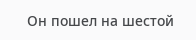Он пошел на шестой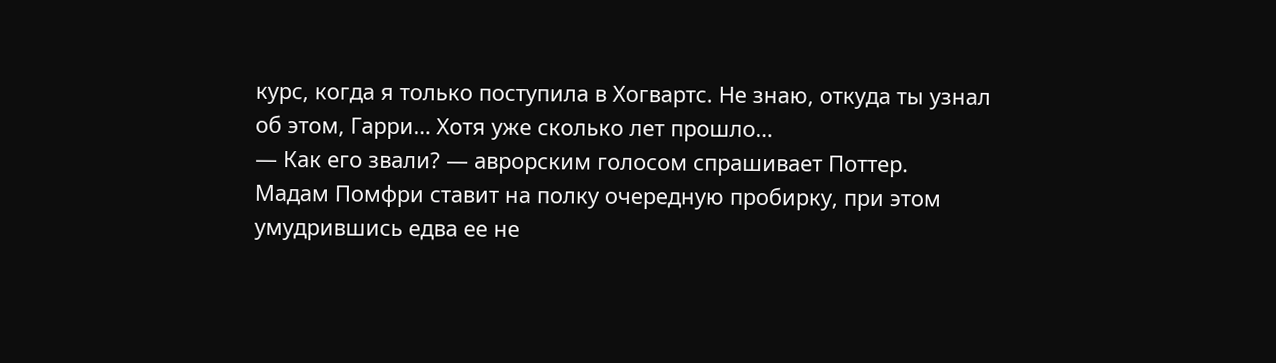курс, когда я только поступила в Хогвартс. Не знаю, откуда ты узнал об этом, Гарри… Хотя уже сколько лет прошло…
— Как его звали? — аврорским голосом спрашивает Поттер.
Мадам Помфри ставит на полку очередную пробирку, при этом умудрившись едва ее не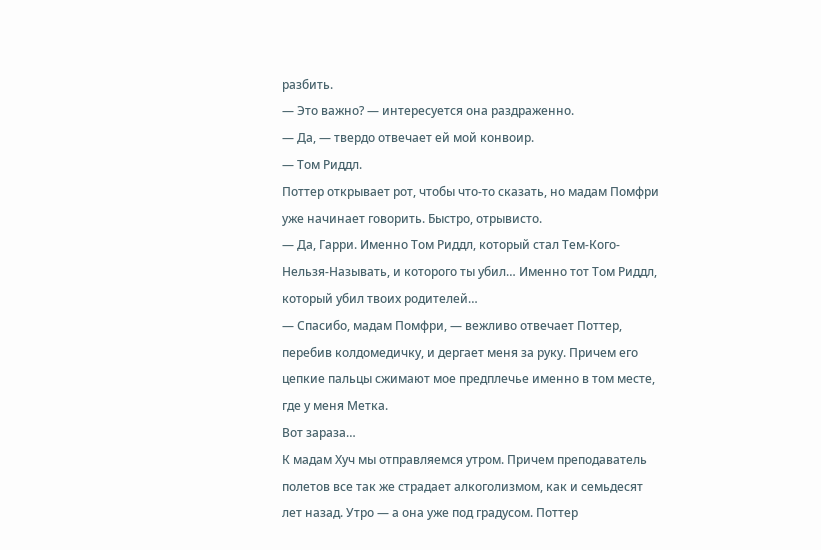разбить.
— Это важно? — интересуется она раздраженно.
— Да, — твердо отвечает ей мой конвоир.
— Том Риддл.
Поттер открывает рот, чтобы что-то сказать, но мадам Помфри уже начинает говорить. Быстро, отрывисто.
— Да, Гарри. Именно Том Риддл, который стал Тем-Кого-Нельзя-Называть, и которого ты убил… Именно тот Том Риддл, который убил твоих родителей…
— Спасибо, мадам Помфри, — вежливо отвечает Поттер, перебив колдомедичку, и дергает меня за руку. Причем его цепкие пальцы сжимают мое предплечье именно в том месте, где у меня Метка.
Вот зараза…
К мадам Хуч мы отправляемся утром. Причем преподаватель полетов все так же страдает алкоголизмом, как и семьдесят лет назад. Утро — а она уже под градусом. Поттер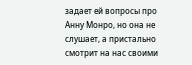задает ей вопросы про Анну Монро, но она не слушает, а пристально смотрит на нас своими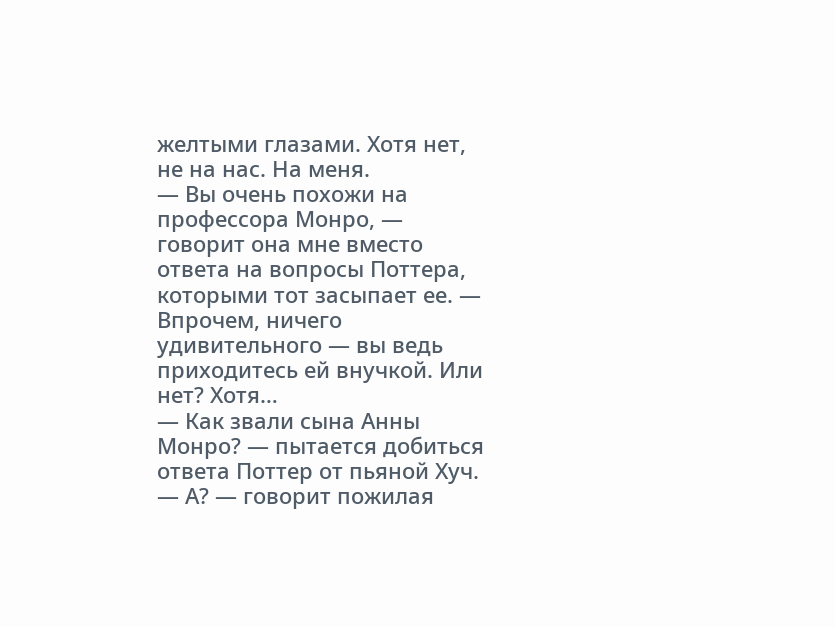желтыми глазами. Хотя нет, не на нас. На меня.
— Вы очень похожи на профессора Монро, — говорит она мне вместо ответа на вопросы Поттера, которыми тот засыпает ее. — Впрочем, ничего удивительного — вы ведь приходитесь ей внучкой. Или нет? Хотя…
— Как звали сына Анны Монро? — пытается добиться ответа Поттер от пьяной Хуч.
— А? — говорит пожилая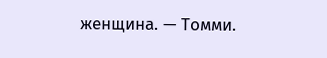женщина. — Томми.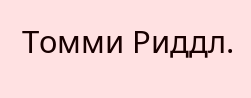Томми Риддл.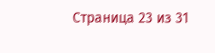Страница 23 из 31